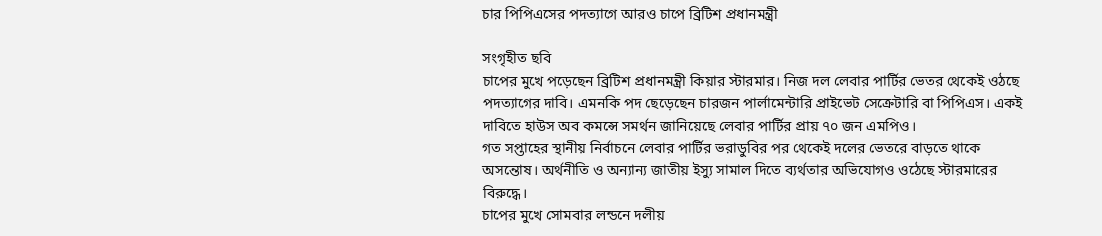চার পিপিএসের পদত্যাগে আরও চাপে ব্রিটিশ প্রধানমন্ত্রী

সংগৃহীত ছবি
চাপের মুখে পড়েছেন ব্রিটিশ প্রধানমন্ত্রী কিয়ার স্টারমার। নিজ দল লেবার পার্টির ভেতর থেকেই ওঠছে পদত্যাগের দাবি। এমনকি পদ ছেড়েছেন চারজন পার্লামেন্টারি প্রাইভেট সেক্রেটারি বা পিপিএস। একই দাবিতে হাউস অব কমন্সে সমর্থন জানিয়েছে লেবার পার্টির প্রায় ৭০ জন এমপিও।
গত সপ্তাহের স্থানীয় নির্বাচনে লেবার পার্টির ভরাডুবির পর থেকেই দলের ভেতরে বাড়তে থাকে অসন্তোষ। অর্থনীতি ও অন্যান্য জাতীয় ইস্যু সামাল দিতে ব্যর্থতার অভিযোগও ওঠেছে স্টারমারের বিরুদ্ধে।
চাপের মুখে সোমবার লন্ডনে দলীয়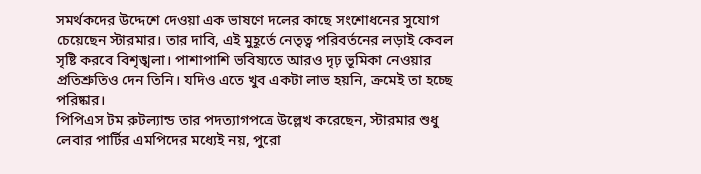সমর্থকদের উদ্দেশে দেওয়া এক ভাষণে দলের কাছে সংশোধনের সুযোগ চেয়েছেন স্টারমার। তার দাবি, এই মুহূর্তে নেতৃত্ব পরিবর্তনের লড়াই কেবল সৃষ্টি করবে বিশৃঙ্খলা। পাশাপাশি ভবিষ্যতে আরও দৃঢ় ভূমিকা নেওয়ার প্রতিশ্রুতিও দেন তিনি। যদিও এতে খুব একটা লাভ হয়নি, ক্রমেই তা হচ্ছে পরিষ্কার।
পিপিএস টম রুটল্যান্ড তার পদত্যাগপত্রে উল্লেখ করেছেন, স্টারমার শুধু লেবার পার্টির এমপিদের মধ্যেই নয়, পুরো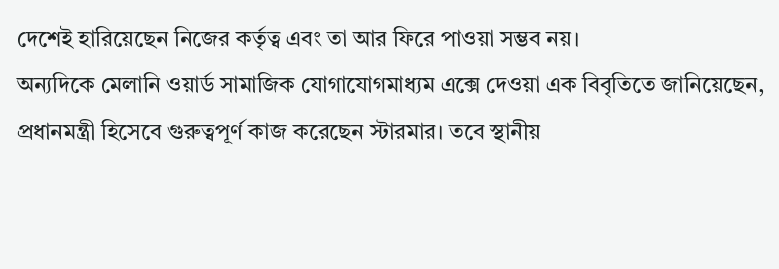দেশেই হারিয়েছেন নিজের কর্তৃত্ব এবং তা আর ফিরে পাওয়া সম্ভব নয়।
অন্যদিকে মেলানি ওয়ার্ড সামাজিক যোগাযোগমাধ্যম এক্সে দেওয়া এক বিবৃতিতে জানিয়েছেন, প্রধানমন্ত্রী হিসেবে গুরুত্বপূর্ণ কাজ করেছেন স্টারমার। তবে স্থানীয়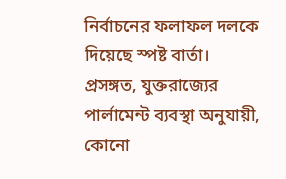নির্বাচনের ফলাফল দলকে দিয়েছে স্পষ্ট বার্তা।
প্রসঙ্গত, যুক্তরাজ্যের পার্লামেন্ট ব্যবস্থা অনুযায়ী, কোনো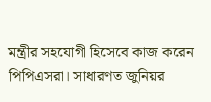মন্ত্রীর সহযোগী হিসেবে কাজ করেন পিপিএসরা। সাধারণত জুনিয়র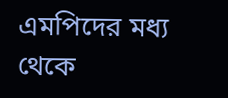এমপিদের মধ্য থেকে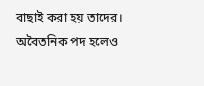বাছাই করা হয় তাদের। অবৈতনিক পদ হলেও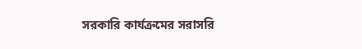সরকারি কার্যক্রমের সরাসরি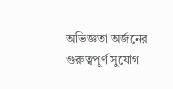অভিজ্ঞতা অর্জনের গুরুত্বপূর্ণ সুযোগ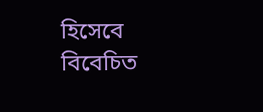হিসেবে বিবেচিত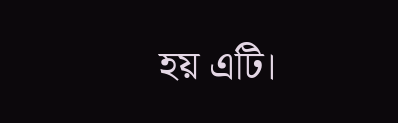হয় এটি।